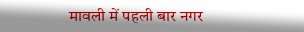मावली में पहली बार नगर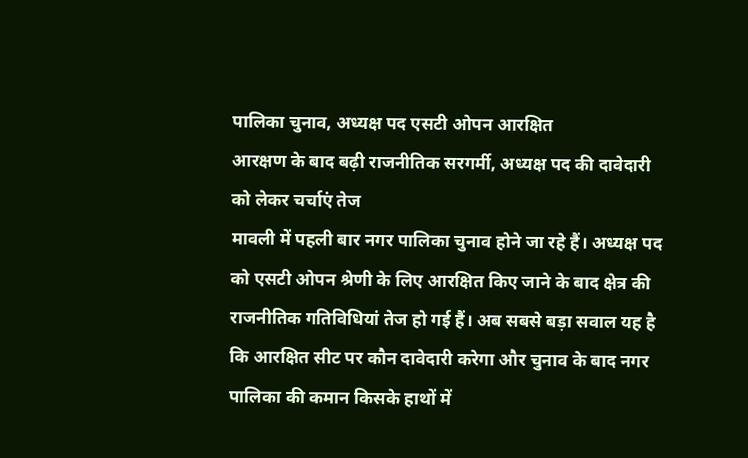पालिका चुनाव, अध्यक्ष पद एसटी ओपन आरक्षित
आरक्षण के बाद बढ़ी राजनीतिक सरगर्मी, अध्यक्ष पद की दावेदारी को लेकर चर्चाएं तेज
मावली में पहली बार नगर पालिका चुनाव होने जा रहे हैं। अध्यक्ष पद को एसटी ओपन श्रेणी के लिए आरक्षित किए जाने के बाद क्षेत्र की राजनीतिक गतिविधियां तेज हो गई हैं। अब सबसे बड़ा सवाल यह है कि आरक्षित सीट पर कौन दावेदारी करेगा और चुनाव के बाद नगर पालिका की कमान किसके हाथों में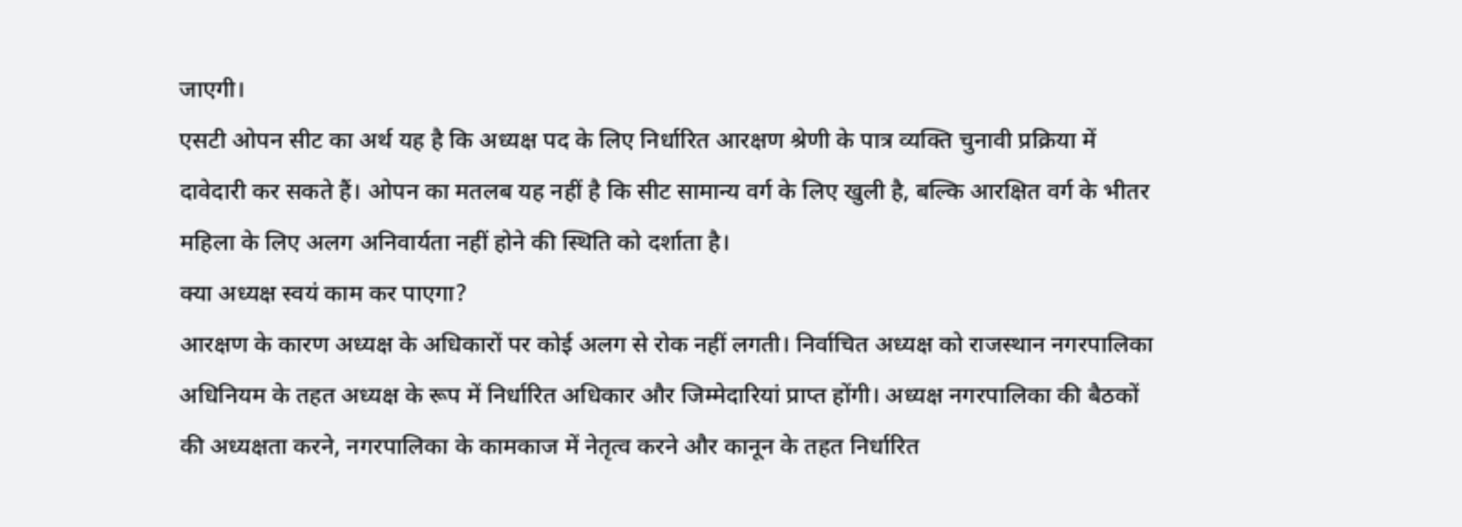जाएगी।
एसटी ओपन सीट का अर्थ यह है कि अध्यक्ष पद के लिए निर्धारित आरक्षण श्रेणी के पात्र व्यक्ति चुनावी प्रक्रिया में दावेदारी कर सकते हैं। ओपन का मतलब यह नहीं है कि सीट सामान्य वर्ग के लिए खुली है, बल्कि आरक्षित वर्ग के भीतर महिला के लिए अलग अनिवार्यता नहीं होने की स्थिति को दर्शाता है।
क्या अध्यक्ष स्वयं काम कर पाएगा?
आरक्षण के कारण अध्यक्ष के अधिकारों पर कोई अलग से रोक नहीं लगती। निर्वाचित अध्यक्ष को राजस्थान नगरपालिका अधिनियम के तहत अध्यक्ष के रूप में निर्धारित अधिकार और जिम्मेदारियां प्राप्त होंगी। अध्यक्ष नगरपालिका की बैठकों की अध्यक्षता करने, नगरपालिका के कामकाज में नेतृत्व करने और कानून के तहत निर्धारित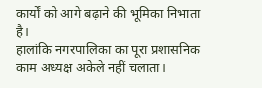कार्यों को आगे बढ़ाने की भूमिका निभाता है।
हालांकि नगरपालिका का पूरा प्रशासनिक काम अध्यक्ष अकेले नहीं चलाता।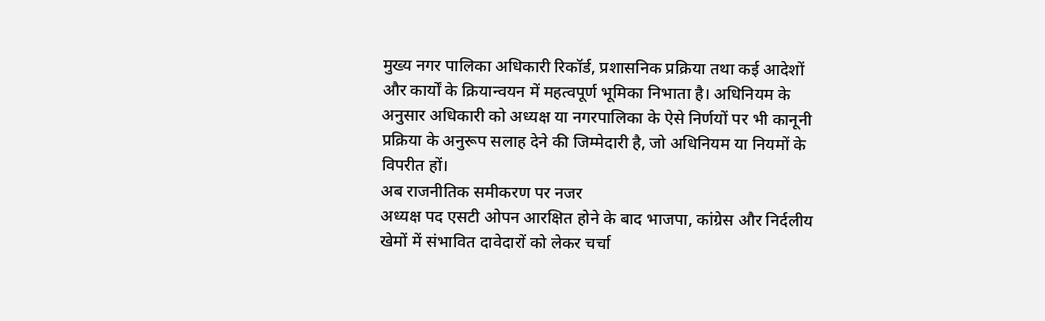मुख्य नगर पालिका अधिकारी रिकॉर्ड, प्रशासनिक प्रक्रिया तथा कई आदेशों और कार्यों के क्रियान्वयन में महत्वपूर्ण भूमिका निभाता है। अधिनियम के अनुसार अधिकारी को अध्यक्ष या नगरपालिका के ऐसे निर्णयों पर भी कानूनी प्रक्रिया के अनुरूप सलाह देने की जिम्मेदारी है, जो अधिनियम या नियमों के विपरीत हों।
अब राजनीतिक समीकरण पर नजर
अध्यक्ष पद एसटी ओपन आरक्षित होने के बाद भाजपा, कांग्रेस और निर्दलीय खेमों में संभावित दावेदारों को लेकर चर्चा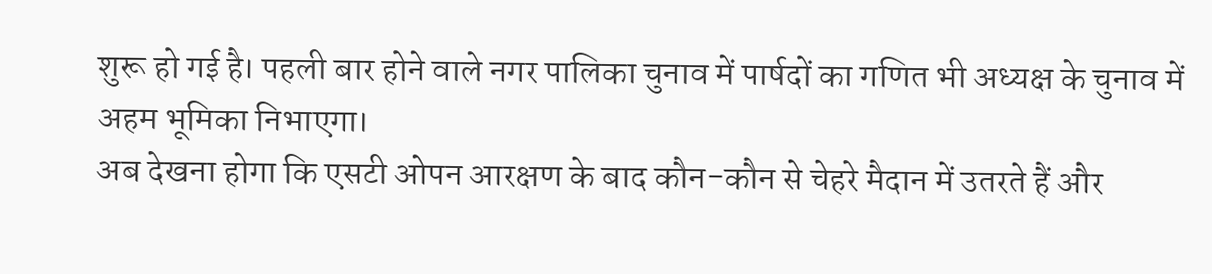शुरू हो गई है। पहली बार होने वाले नगर पालिका चुनाव में पार्षदों का गणित भी अध्यक्ष के चुनाव में अहम भूमिका निभाएगा।
अब देखना होगा कि एसटी ओपन आरक्षण के बाद कौन-कौन से चेहरे मैदान में उतरते हैं और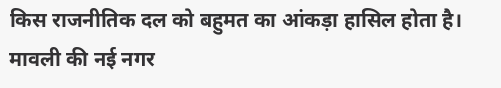किस राजनीतिक दल को बहुमत का आंकड़ा हासिल होता है। मावली की नई नगर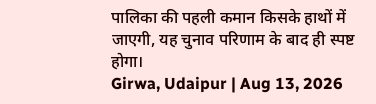पालिका की पहली कमान किसके हाथों में जाएगी, यह चुनाव परिणाम के बाद ही स्पष्ट होगा।
Girwa, Udaipur | Aug 13, 2026